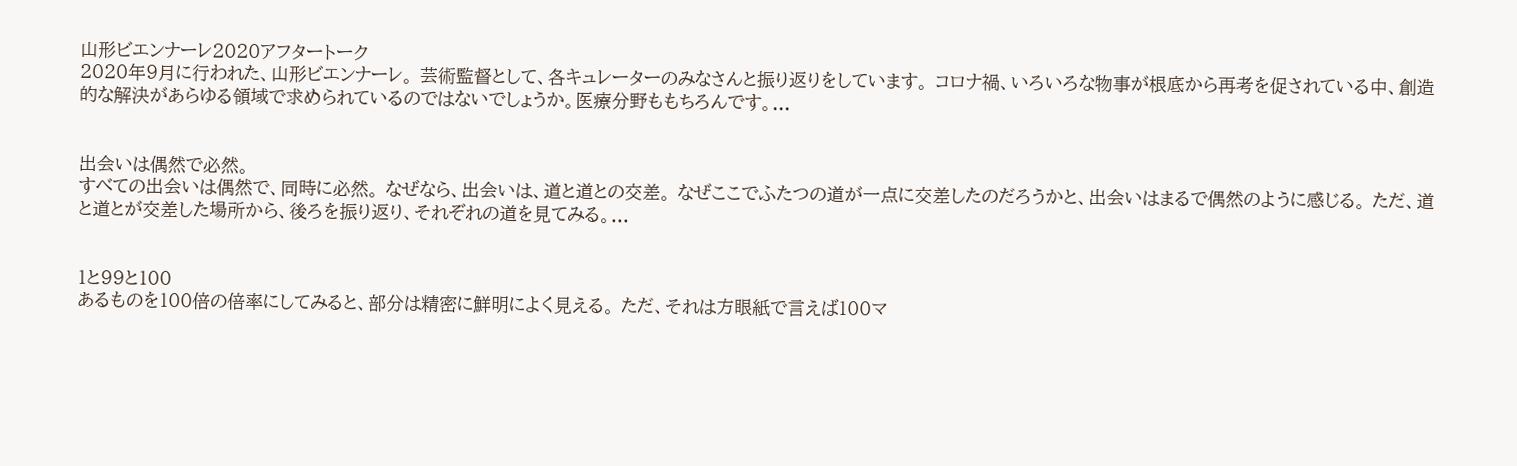山形ビエンナーレ2020アフタートーク
2020年9月に行われた、山形ビエンナーレ。 芸術監督として、各キュレーターのみなさんと振り返りをしています。 コロナ禍、いろいろな物事が根底から再考を促されている中、創造的な解決があらゆる領域で求められているのではないでしょうか。医療分野ももちろんです。...


出会いは偶然で必然。
すべての出会いは偶然で、同時に必然。 なぜなら、出会いは、道と道との交差。 なぜここでふたつの道が一点に交差したのだろうかと、出会いはまるで偶然のように感じる。 ただ、道と道とが交差した場所から、後ろを振り返り、それぞれの道を見てみる。...


1と99と100
あるものを100倍の倍率にしてみると、部分は精密に鮮明によく見える。 ただ、それは方眼紙で言えば100マ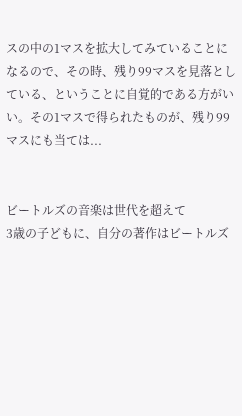スの中の1マスを拡大してみていることになるので、その時、残り99マスを見落としている、ということに自覚的である方がいい。その1マスで得られたものが、残り99マスにも当ては...


ビートルズの音楽は世代を超えて
3歳の子どもに、自分の著作はビートルズ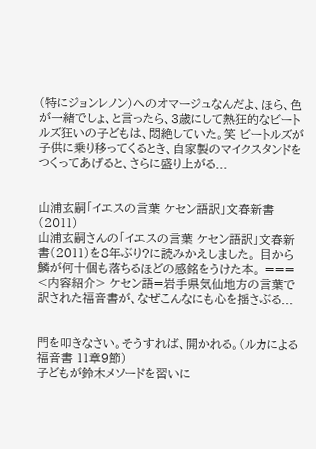(特にジョンレノン)へのオマージュなんだよ、ほら、色が一緒でしょ、と言ったら、3歳にして熱狂的なビートルズ狂いの子どもは、悶絶していた。笑 ビートルズが子供に乗り移ってくるとき、自家製のマイクスタンドをつくってあげると、さらに盛り上がる...


山浦玄嗣「イエスの言葉 ケセン語訳」文春新書(2011)
山浦玄嗣さんの「イエスの言葉 ケセン語訳」文春新書(2011)を8年ぶり?に読みかえしました。 目から鱗が何十個も落ちるほどの感銘をうけた本。 === <内容紹介> ケセン語=岩手県気仙地方の言葉で訳された福音書が、なぜこんなにも心を揺さぶる...


門を叩きなさい。そうすれば、開かれる。(ルカによる福音書 11章9節)
子どもが鈴木メソードを習いに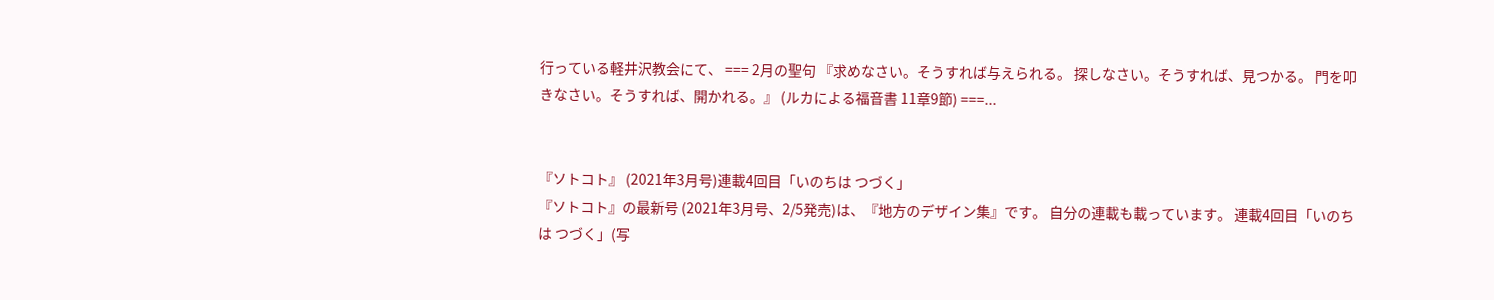行っている軽井沢教会にて、 === 2月の聖句 『求めなさい。そうすれば与えられる。 探しなさい。そうすれば、見つかる。 門を叩きなさい。そうすれば、開かれる。』 (ルカによる福音書 11章9節) ===...


『ソトコト』 (2021年3月号)連載4回目「いのちは つづく」
『ソトコト』の最新号 (2021年3月号、2/5発売)は、『地方のデザイン集』です。 自分の連載も載っています。 連載4回目「いのちは つづく」(写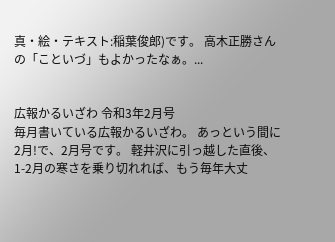真・絵・テキスト:稲葉俊郎)です。 高木正勝さんの「こといづ」もよかったなぁ。...


広報かるいざわ 令和3年2月号
毎月書いている広報かるいざわ。 あっという間に2月!で、2月号です。 軽井沢に引っ越した直後、1-2月の寒さを乗り切れれば、もう毎年大丈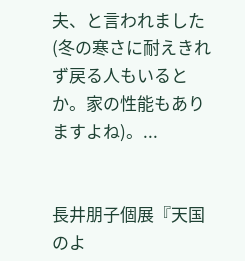夫、と言われました(冬の寒さに耐えきれず戻る人もいるとか。家の性能もありますよね)。...


長井朋子個展『天国のよ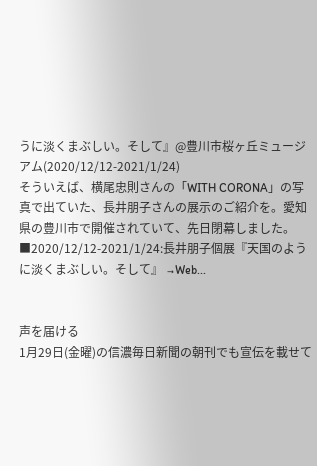うに淡くまぶしい。そして』@豊川市桜ヶ丘ミュージアム(2020/12/12-2021/1/24)
そういえば、横尾忠則さんの「WITH CORONA」の写真で出ていた、長井朋子さんの展示のご紹介を。愛知県の豊川市で開催されていて、先日閉幕しました。 ■2020/12/12-2021/1/24:長井朋子個展『天国のように淡くまぶしい。そして』 →Web...


声を届ける
1月29日(金曜)の信濃毎日新聞の朝刊でも宣伝を載せて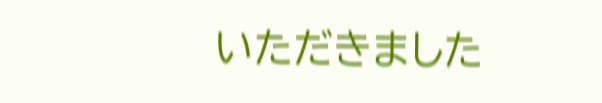いただきました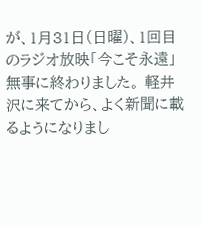が、1月31日(日曜)、1回目のラジオ放映「今こそ永遠」無事に終わりました。 軽井沢に来てから、よく新聞に載るようになりまし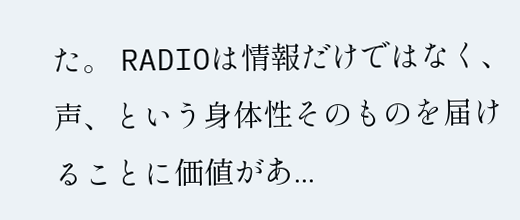た。 RADIOは情報だけではなく、声、という身体性そのものを届けることに価値があ...